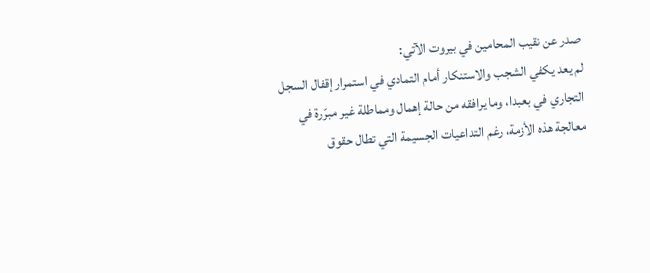صدر عن نقيب المحامين في بيروت الآتي:
لم يعد يكفي الشجب والاستنكار أمام التمادي في استمرار إقفال السجل التجاري في بعبدا، وما يرافقه من حالة إهمال ومماطلة غير مبرّرة في معالجة هذه الأزمة، رغم التداعيات الجسيمة التي تطال حقوق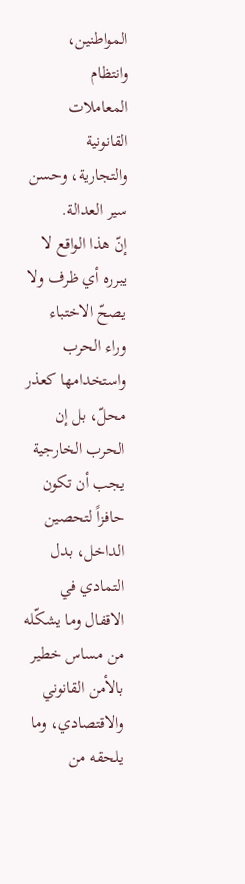المواطنين، وانتظام المعاملات القانونية والتجارية، وحسن سير العدالة.
إنّ هذا الواقع لا يبرره أي ظرف ولا يصحّ الاختباء وراء الحرب واستخدامها كعذر محلّ، بل إن الحرب الخارجية يجب أن تكون حافزاً لتحصين الداخل، بدل التمادي في الاقفال وما يشكّله من مساس خطير بالأمن القانوني والاقتصادي، وما يلحقه من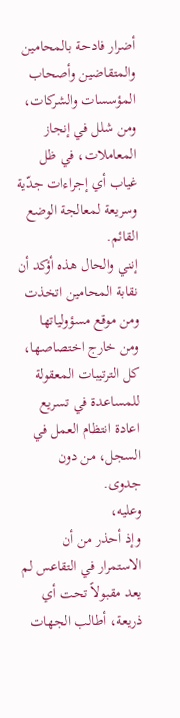أضرار فادحة بالمحامين والمتقاضين وأصحاب المؤسسات والشركات، ومن شلل في إنجاز المعاملات، في ظل غياب أي إجراءات جدّية وسريعة لمعالجة الوضع القائم.
إنني والحال هذه أؤكد أن نقابة المحامين اتخذت ومن موقع مسؤولياتها ومن خارج اختصاصها، كل الترتيبات المعقولة للمساعدة في تسريع اعادة انتظام العمل في السجل، من دون جدوى.
وعليه،
وإذ أحذر من أن الاستمرار في التقاعس لم يعد مقبولاً تحت أي ذريعة، أطالب الجهات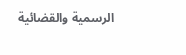الرسمية والقضائية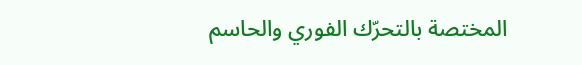المختصة بالتحرّك الفوري والحاسم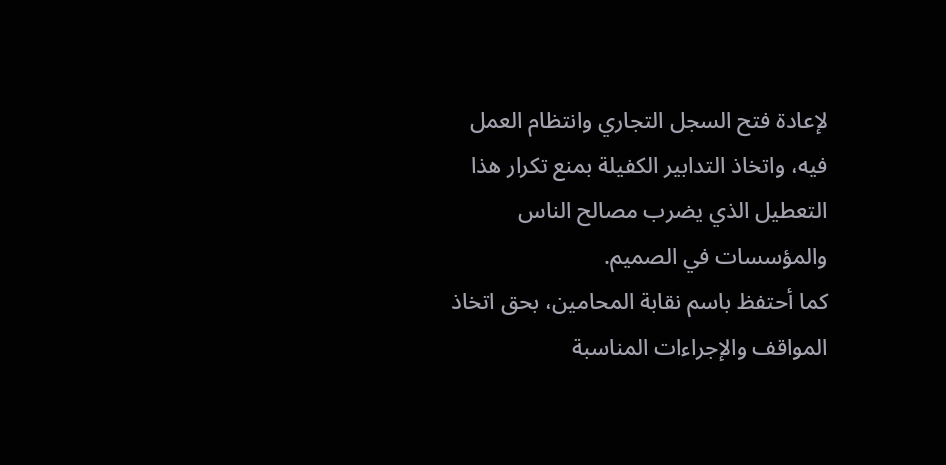لإعادة فتح السجل التجاري وانتظام العمل فيه، واتخاذ التدابير الكفيلة بمنع تكرار هذا التعطيل الذي يضرب مصالح الناس والمؤسسات في الصميم.
كما أحتفظ باسم نقابة المحامين، بحق اتخاذ المواقف والإجراءات المناسبة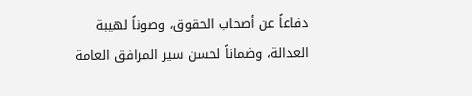دفاعاً عن أصحاب الحقوق، وصوناً لهيبة العدالة، وضماناً لحسن سير المرافق العامة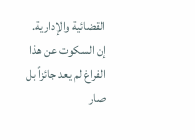القضائية والإدارية.
إن السكوت عن هذا الفراغ لم يعد جائزاً بل صار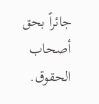جائراً بحق أصحاب الحقوق.